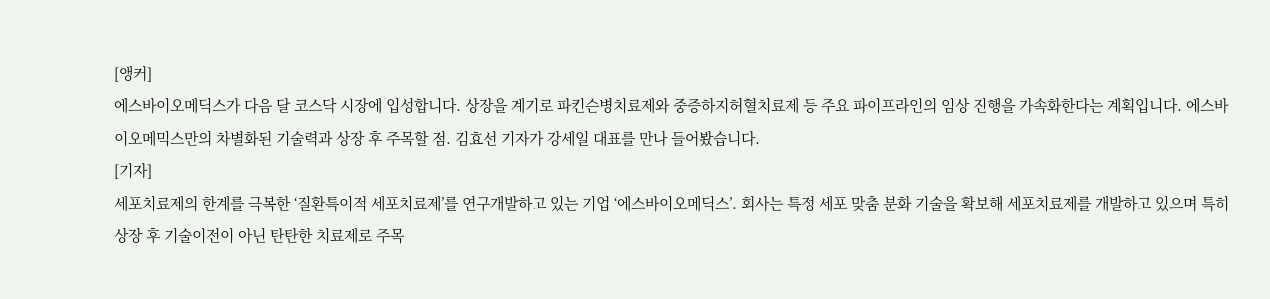[앵커]
에스바이오메딕스가 다음 달 코스닥 시장에 입성합니다. 상장을 계기로 파킨슨병치료제와 중증하지허혈치료제 등 주요 파이프라인의 임상 진행을 가속화한다는 계획입니다. 에스바이오메믹스만의 차별화된 기술력과 상장 후 주목할 점. 김효선 기자가 강세일 대표를 만나 들어봤습니다.
[기자]
세포치료제의 한계를 극복한 ‘질환특이적 세포치료제’를 연구개발하고 있는 기업 ‘에스바이오메딕스’. 회사는 특정 세포 맞춤 분화 기술을 확보해 세포치료제를 개발하고 있으며 특히 상장 후 기술이전이 아닌 탄탄한 치료제로 주목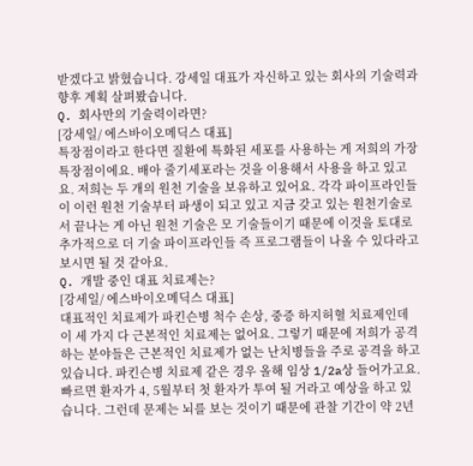받겠다고 밝혔습니다. 강세일 대표가 자신하고 있는 회사의 기술력과 향후 계획 살펴봤습니다.
Q. 회사만의 기술력이라면?
[강세일/ 에스바이오메딕스 대표]
특장점이라고 한다면 질환에 특화된 세포를 사용하는 게 저희의 가장 특장점이에요. 배아 줄기세포라는 것을 이용해서 사용을 하고 있고요. 저희는 두 개의 원천 기술을 보유하고 있어요. 각각 파이프라인들이 이런 원천 기술부터 파생이 되고 있고 지금 갖고 있는 원천기술로서 끝나는 게 아닌 원천 기술은 모 기술들이기 때문에 이것을 토대로 추가적으로 더 기술 파이프라인들 즉 프로그램들이 나올 수 있다라고 보시면 될 것 같아요.
Q. 개발 중인 대표 치료제는?
[강세일/ 에스바이오메딕스 대표]
대표적인 치료제가 파킨슨병 척수 손상, 중증 하지허혈 치료제인데 이 세 가지 다 근본적인 치료제는 없어요. 그렇기 때문에 저희가 공격하는 분야들은 근본적인 치료제가 없는 난치병들을 주로 공격을 하고 있습니다. 파킨슨병 치료제 같은 경우 올해 임상 1/2a상 들어가고요. 빠르면 환자가 4, 5월부터 첫 환자가 투여 될 거라고 예상을 하고 있습니다. 그런데 문제는 뇌를 보는 것이기 때문에 관찰 기간이 약 2년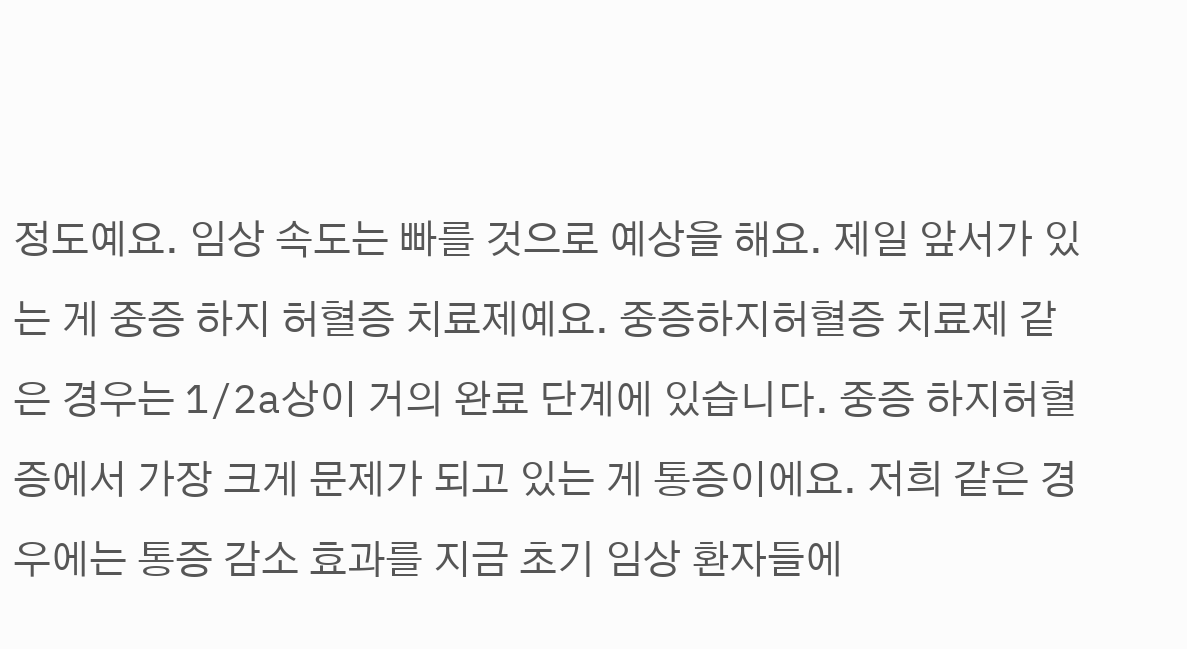정도예요. 임상 속도는 빠를 것으로 예상을 해요. 제일 앞서가 있는 게 중증 하지 허혈증 치료제예요. 중증하지허혈증 치료제 같은 경우는 1/2a상이 거의 완료 단계에 있습니다. 중증 하지허혈증에서 가장 크게 문제가 되고 있는 게 통증이에요. 저희 같은 경우에는 통증 감소 효과를 지금 초기 임상 환자들에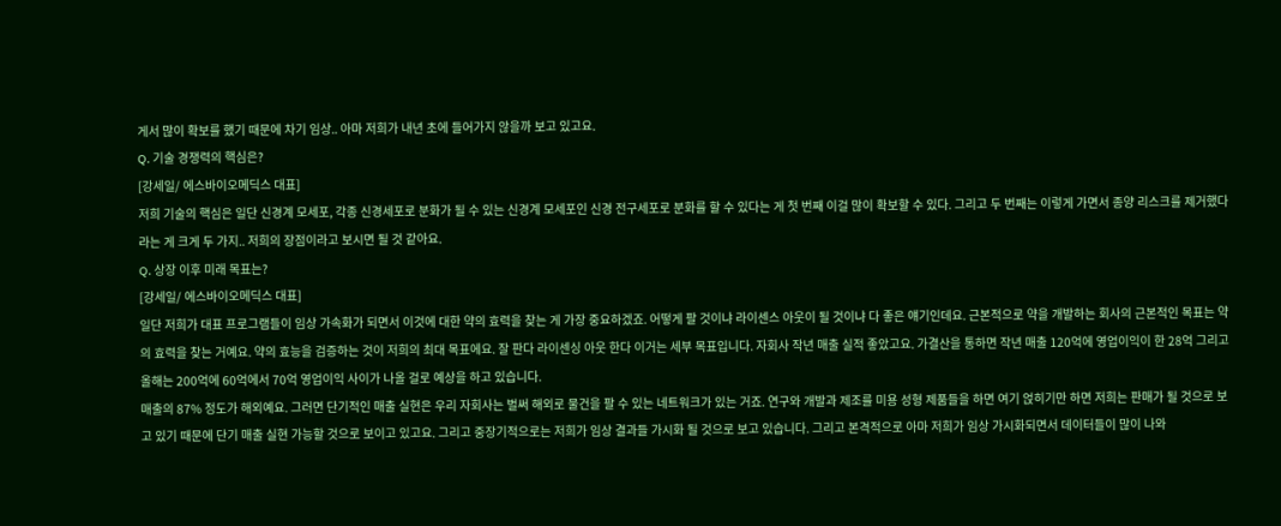게서 많이 확보를 했기 때문에 차기 임상.. 아마 저희가 내년 초에 들어가지 않을까 보고 있고요.
Q. 기술 경쟁력의 핵심은?
[강세일/ 에스바이오메딕스 대표]
저희 기술의 핵심은 일단 신경계 모세포, 각종 신경세포로 분화가 될 수 있는 신경계 모세포인 신경 전구세포로 분화를 할 수 있다는 게 첫 번째 이걸 많이 확보할 수 있다. 그리고 두 번째는 이렇게 가면서 종양 리스크를 제거했다라는 게 크게 두 가지.. 저희의 장점이라고 보시면 될 것 같아요.
Q. 상장 이후 미래 목표는?
[강세일/ 에스바이오메딕스 대표]
일단 저희가 대표 프로그램들이 임상 가속화가 되면서 이것에 대한 약의 효력을 찾는 게 가장 중요하겠죠. 어떻게 팔 것이냐 라이센스 아웃이 될 것이냐 다 좋은 얘기인데요. 근본적으로 약을 개발하는 회사의 근본적인 목표는 약의 효력을 찾는 거예요. 약의 효능을 검증하는 것이 저희의 최대 목표에요. 잘 판다 라이센싱 아웃 한다 이거는 세부 목표입니다. 자회사 작년 매출 실적 좋았고요. 가결산을 통하면 작년 매출 120억에 영업이익이 한 28억 그리고 올해는 200억에 60억에서 70억 영업이익 사이가 나올 걸로 예상을 하고 있습니다.
매출의 87% 정도가 해외예요. 그러면 단기적인 매출 실현은 우리 자회사는 벌써 해외로 물건을 팔 수 있는 네트워크가 있는 거죠. 연구와 개발과 제조를 미용 성형 제품들을 하면 여기 얹히기만 하면 저희는 판매가 될 것으로 보고 있기 때문에 단기 매출 실현 가능할 것으로 보이고 있고요. 그리고 중장기적으로는 저희가 임상 결과들 가시화 될 것으로 보고 있습니다. 그리고 본격적으로 아마 저희가 임상 가시화되면서 데이터들이 많이 나와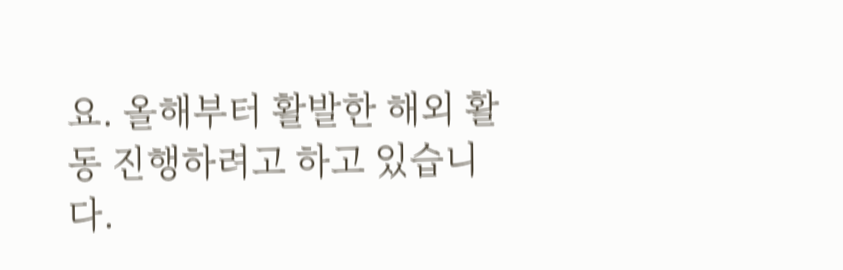요. 올해부터 활발한 해외 활동 진행하려고 하고 있습니다.